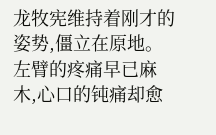龙牧宪维持着刚才的姿势,僵立在原地。左臂的疼痛早已麻木,心口的钝痛却愈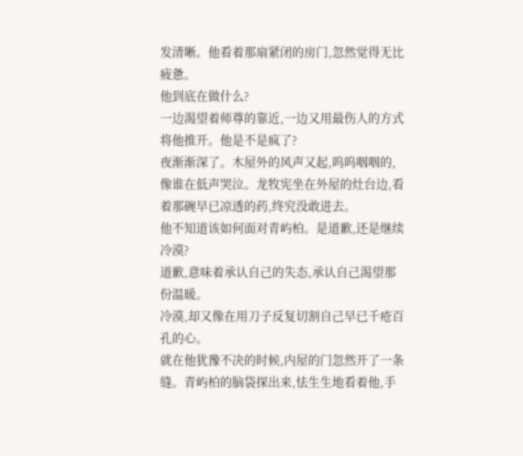发清晰。他看着那扇紧闭的房门,忽然觉得无比疲惫。
他到底在做什么?
一边渴望着师尊的靠近,一边又用最伤人的方式将他推开。他是不是疯了?
夜渐渐深了。木屋外的风声又起,呜呜咽咽的,像谁在低声哭泣。龙牧宪坐在外屋的灶台边,看着那碗早已凉透的药,终究没敢进去。
他不知道该如何面对青屿柏。是道歉,还是继续冷漠?
道歉,意味着承认自己的失态,承认自己渴望那份温暖。
冷漠,却又像在用刀子反复切割自己早已千疮百孔的心。
就在他犹豫不决的时候,内屋的门忽然开了一条缝。青屿柏的脑袋探出来,怯生生地看着他,手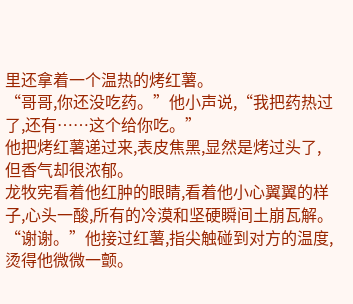里还拿着一个温热的烤红薯。
“哥哥,你还没吃药。”他小声说,“我把药热过了,还有……这个给你吃。”
他把烤红薯递过来,表皮焦黑,显然是烤过头了,但香气却很浓郁。
龙牧宪看着他红肿的眼睛,看着他小心翼翼的样子,心头一酸,所有的冷漠和坚硬瞬间土崩瓦解。
“谢谢。”他接过红薯,指尖触碰到对方的温度,烫得他微微一颤。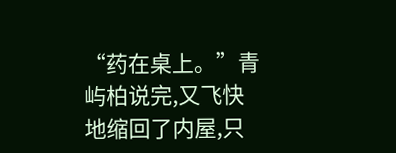“药在桌上。”青屿柏说完,又飞快地缩回了内屋,只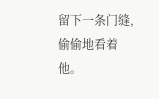留下一条门缝,偷偷地看着他。